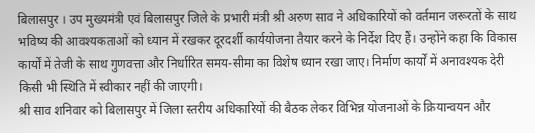बिलासपुर । उप मुख्यमंत्री एवं बिलासपुर जिले के प्रभारी मंत्री श्री अरुण साव ने अधिकारियों को वर्तमान जरूरतों के साथ भविष्य की आवश्यकताओं को ध्यान में रखकर दूरदर्शी कार्ययोजना तैयार करने के निर्देश दिए हैं। उन्होंने कहा कि विकास कार्यों में तेजी के साथ गुणवत्ता और निर्धारित समय-सीमा का विशेष ध्यान रखा जाए। निर्माण कार्यों में अनावश्यक देरी किसी भी स्थिति में स्वीकार नहीं की जाएगी।
श्री साव शनिवार को बिलासपुर में जिला स्तरीय अधिकारियों की बैठक लेकर विभिन्न योजनाओं के क्रियान्वयन और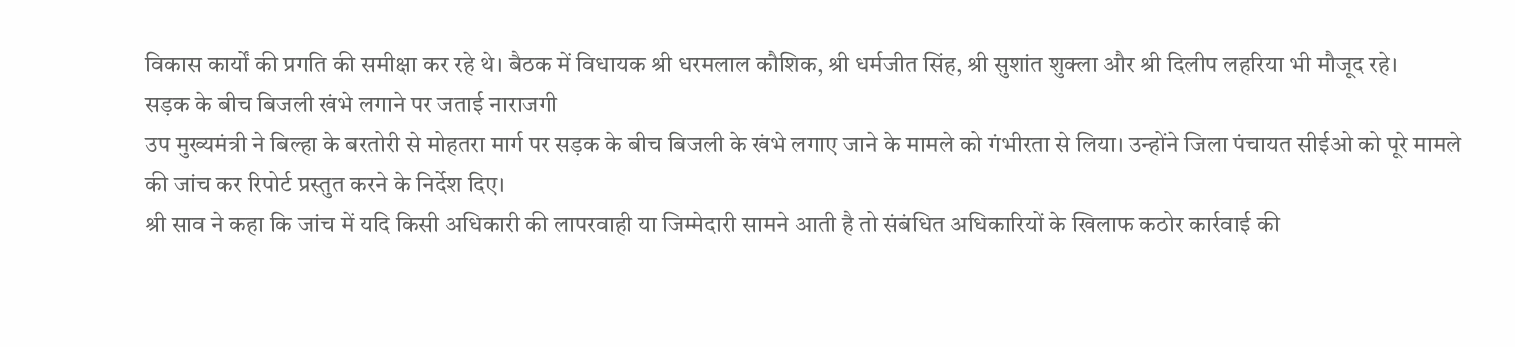विकास कार्यों की प्रगति की समीक्षा कर रहे थे। बैठक में विधायक श्री धरमलाल कौशिक, श्री धर्मजीत सिंह, श्री सुशांत शुक्ला और श्री दिलीप लहरिया भी मौजूद रहे।
सड़क के बीच बिजली खंभे लगाने पर जताई नाराजगी
उप मुख्यमंत्री ने बिल्हा के बरतोरी से मोहतरा मार्ग पर सड़क के बीच बिजली के खंभे लगाए जाने के मामले को गंभीरता से लिया। उन्होंने जिला पंचायत सीईओ को पूरे मामले की जांच कर रिपोर्ट प्रस्तुत करने के निर्देश दिए।
श्री साव ने कहा कि जांच में यदि किसी अधिकारी की लापरवाही या जिम्मेदारी सामने आती है तो संबंधित अधिकारियों के खिलाफ कठोर कार्रवाई की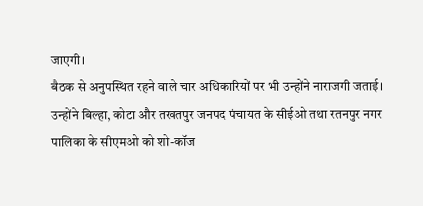जाएगी।
बैठक से अनुपस्थित रहने वाले चार अधिकारियों पर भी उन्होंने नाराजगी जताई। उन्होंने बिल्हा, कोटा और तखतपुर जनपद पंचायत के सीईओ तथा रतनपुर नगर पालिका के सीएमओ को शो-कॉज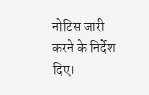नोटिस जारी करने के निर्देश दिए।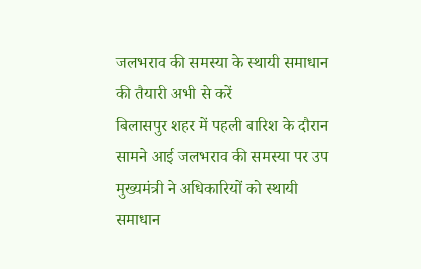जलभराव की समस्या के स्थायी समाधान की तैयारी अभी से करें
बिलासपुर शहर में पहली बारिश के दौरान सामने आई जलभराव की समस्या पर उप मुख्यमंत्री ने अधिकारियों को स्थायी समाधान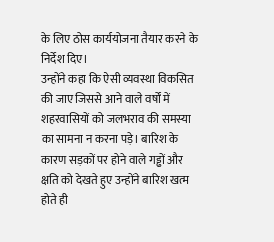के लिए ठोस कार्ययोजना तैयार करने के निर्देश दिए।
उन्होंने कहा कि ऐसी व्यवस्था विकसित की जाए जिससे आने वाले वर्षों में शहरवासियों को जलभराव की समस्या का सामना न करना पड़े। बारिश के कारण सड़कों पर होने वाले गड्ढों और क्षति को देखते हुए उन्होंने बारिश खत्म होते ही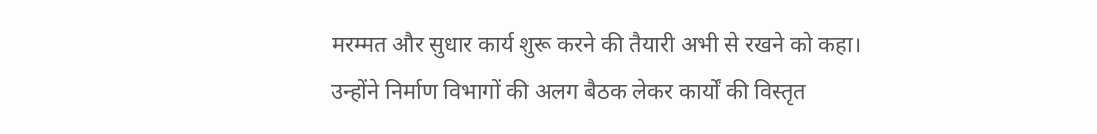मरम्मत और सुधार कार्य शुरू करने की तैयारी अभी से रखने को कहा।
उन्होंने निर्माण विभागों की अलग बैठक लेकर कार्यों की विस्तृत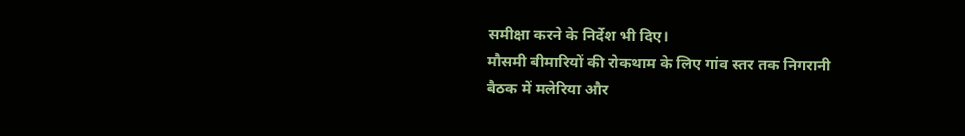समीक्षा करने के निर्देश भी दिए।
मौसमी बीमारियों की रोकथाम के लिए गांव स्तर तक निगरानी
बैठक में मलेरिया और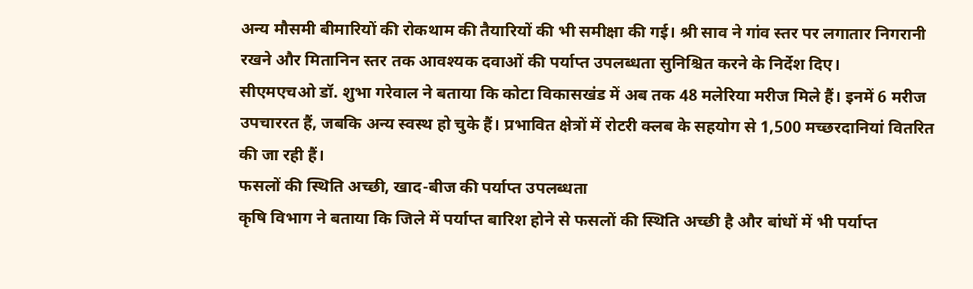अन्य मौसमी बीमारियों की रोकथाम की तैयारियों की भी समीक्षा की गई। श्री साव ने गांव स्तर पर लगातार निगरानी रखने और मितानिन स्तर तक आवश्यक दवाओं की पर्याप्त उपलब्धता सुनिश्चित करने के निर्देश दिए।
सीएमएचओ डॉ. शुभा गरेवाल ने बताया कि कोटा विकासखंड में अब तक 48 मलेरिया मरीज मिले हैं। इनमें 6 मरीज उपचाररत हैं, जबकि अन्य स्वस्थ हो चुके हैं। प्रभावित क्षेत्रों में रोटरी क्लब के सहयोग से 1,500 मच्छरदानियां वितरित की जा रही हैं।
फसलों की स्थिति अच्छी, खाद-बीज की पर्याप्त उपलब्धता
कृषि विभाग ने बताया कि जिले में पर्याप्त बारिश होने से फसलों की स्थिति अच्छी है और बांधों में भी पर्याप्त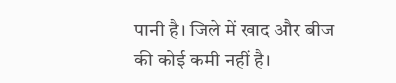पानी है। जिले में खाद और बीज की कोई कमी नहीं है।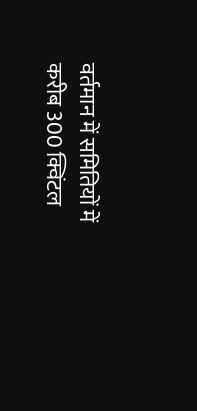वर्तमान में समितियों में करीब 300 क्विंटल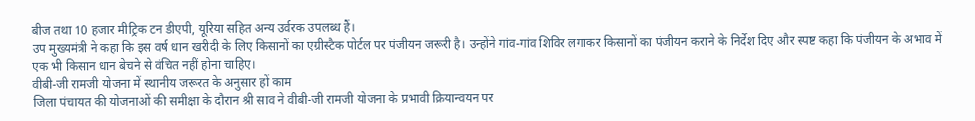बीज तथा 10 हजार मीट्रिक टन डीएपी, यूरिया सहित अन्य उर्वरक उपलब्ध हैं।
उप मुख्यमंत्री ने कहा कि इस वर्ष धान खरीदी के लिए किसानों का एग्रीस्टैक पोर्टल पर पंजीयन जरूरी है। उन्होंने गांव-गांव शिविर लगाकर किसानों का पंजीयन कराने के निर्देश दिए और स्पष्ट कहा कि पंजीयन के अभाव में एक भी किसान धान बेचने से वंचित नहीं होना चाहिए।
वीबी-जी रामजी योजना में स्थानीय जरूरत के अनुसार हों काम
जिला पंचायत की योजनाओं की समीक्षा के दौरान श्री साव ने वीबी-जी रामजी योजना के प्रभावी क्रियान्वयन पर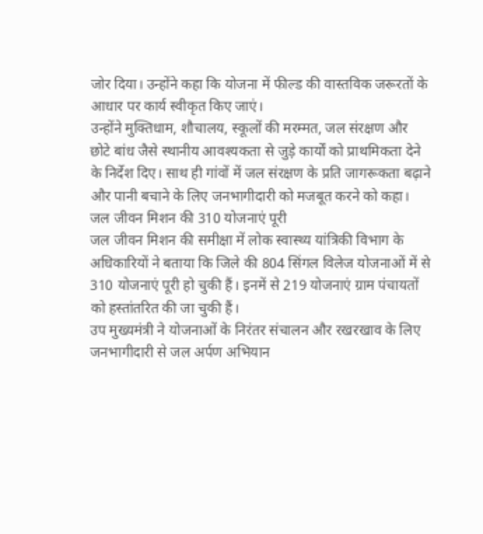जोर दिया। उन्होंने कहा कि योजना में फील्ड की वास्तविक जरूरतों के आधार पर कार्य स्वीकृत किए जाएं।
उन्होंने मुक्तिधाम, शौचालय, स्कूलों की मरम्मत, जल संरक्षण और छोटे बांध जैसे स्थानीय आवश्यकता से जुड़े कार्यों को प्राथमिकता देने के निर्देश दिए। साथ ही गांवों में जल संरक्षण के प्रति जागरूकता बढ़ाने और पानी बचाने के लिए जनभागीदारी को मजबूत करने को कहा।
जल जीवन मिशन की 310 योजनाएं पूरी
जल जीवन मिशन की समीक्षा में लोक स्वास्थ्य यांत्रिकी विभाग के अधिकारियों ने बताया कि जिले की 804 सिंगल विलेज योजनाओं में से 310 योजनाएं पूरी हो चुकी हैं। इनमें से 219 योजनाएं ग्राम पंचायतों को हस्तांतरित की जा चुकी हैं।
उप मुख्यमंत्री ने योजनाओं के निरंतर संचालन और रखरखाव के लिए जनभागीदारी से जल अर्पण अभियान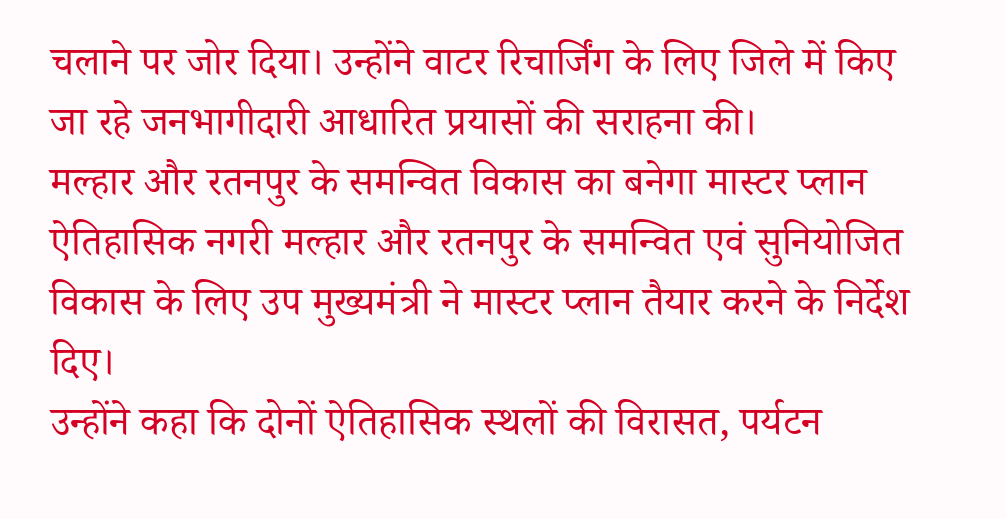चलाने पर जोर दिया। उन्होंने वाटर रिचार्जिंग के लिए जिले में किए जा रहे जनभागीदारी आधारित प्रयासों की सराहना की।
मल्हार और रतनपुर के समन्वित विकास का बनेगा मास्टर प्लान
ऐतिहासिक नगरी मल्हार और रतनपुर के समन्वित एवं सुनियोजित विकास के लिए उप मुख्यमंत्री ने मास्टर प्लान तैयार करने के निर्देश दिए।
उन्होंने कहा कि दोनों ऐतिहासिक स्थलों की विरासत, पर्यटन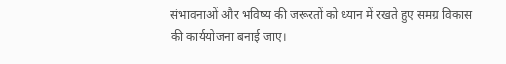संभावनाओं और भविष्य की जरूरतों को ध्यान में रखते हुए समग्र विकास की कार्ययोजना बनाई जाए।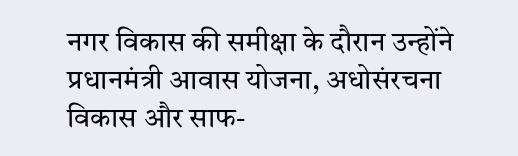नगर विकास की समीक्षा के दौरान उन्होंने प्रधानमंत्री आवास योजना, अधोसंरचना विकास और साफ-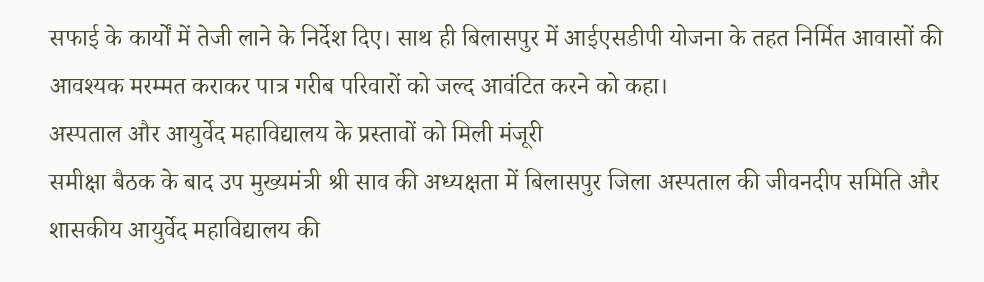सफाई के कार्यों में तेजी लाने के निर्देश दिए। साथ ही बिलासपुर में आईएसडीपी योजना के तहत निर्मित आवासों की आवश्यक मरम्मत कराकर पात्र गरीब परिवारों को जल्द आवंटित करने को कहा।
अस्पताल और आयुर्वेद महाविद्यालय के प्रस्तावों को मिली मंजूरी
समीक्षा बैठक के बाद उप मुख्यमंत्री श्री साव की अध्यक्षता में बिलासपुर जिला अस्पताल की जीवनदीप समिति और शासकीय आयुर्वेद महाविद्यालय की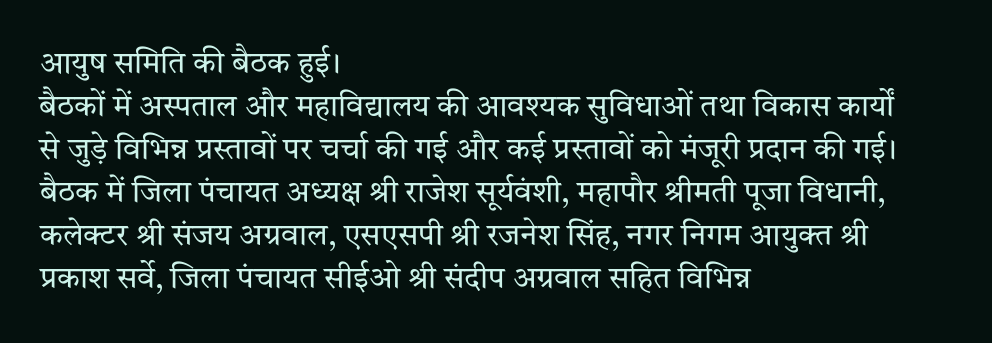आयुष समिति की बैठक हुई।
बैठकों में अस्पताल और महाविद्यालय की आवश्यक सुविधाओं तथा विकास कार्यों से जुड़े विभिन्न प्रस्तावों पर चर्चा की गई और कई प्रस्तावों को मंजूरी प्रदान की गई।
बैठक में जिला पंचायत अध्यक्ष श्री राजेश सूर्यवंशी, महापौर श्रीमती पूजा विधानी, कलेक्टर श्री संजय अग्रवाल, एसएसपी श्री रजनेश सिंह, नगर निगम आयुक्त श्री प्रकाश सर्वे, जिला पंचायत सीईओ श्री संदीप अग्रवाल सहित विभिन्न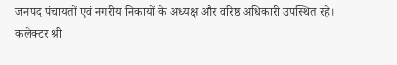जनपद पंचायतों एवं नगरीय निकायों के अध्यक्ष और वरिष्ठ अधिकारी उपस्थित रहे।
कलेक्टर श्री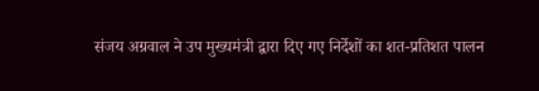संजय अग्रवाल ने उप मुख्यमंत्री द्वारा दिए गए निर्देशों का शत-प्रतिशत पालन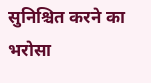सुनिश्चित करने का भरोसा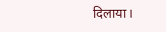दिलाया।